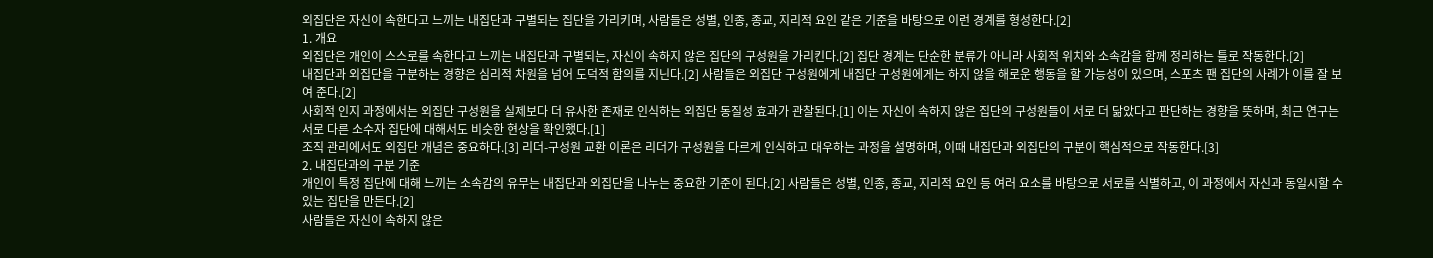외집단은 자신이 속한다고 느끼는 내집단과 구별되는 집단을 가리키며, 사람들은 성별, 인종, 종교, 지리적 요인 같은 기준을 바탕으로 이런 경계를 형성한다.[2]
1. 개요
외집단은 개인이 스스로를 속한다고 느끼는 내집단과 구별되는, 자신이 속하지 않은 집단의 구성원을 가리킨다.[2] 집단 경계는 단순한 분류가 아니라 사회적 위치와 소속감을 함께 정리하는 틀로 작동한다.[2]
내집단과 외집단을 구분하는 경향은 심리적 차원을 넘어 도덕적 함의를 지닌다.[2] 사람들은 외집단 구성원에게 내집단 구성원에게는 하지 않을 해로운 행동을 할 가능성이 있으며, 스포츠 팬 집단의 사례가 이를 잘 보여 준다.[2]
사회적 인지 과정에서는 외집단 구성원을 실제보다 더 유사한 존재로 인식하는 외집단 동질성 효과가 관찰된다.[1] 이는 자신이 속하지 않은 집단의 구성원들이 서로 더 닮았다고 판단하는 경향을 뜻하며, 최근 연구는 서로 다른 소수자 집단에 대해서도 비슷한 현상을 확인했다.[1]
조직 관리에서도 외집단 개념은 중요하다.[3] 리더-구성원 교환 이론은 리더가 구성원을 다르게 인식하고 대우하는 과정을 설명하며, 이때 내집단과 외집단의 구분이 핵심적으로 작동한다.[3]
2. 내집단과의 구분 기준
개인이 특정 집단에 대해 느끼는 소속감의 유무는 내집단과 외집단을 나누는 중요한 기준이 된다.[2] 사람들은 성별, 인종, 종교, 지리적 요인 등 여러 요소를 바탕으로 서로를 식별하고, 이 과정에서 자신과 동일시할 수 있는 집단을 만든다.[2]
사람들은 자신이 속하지 않은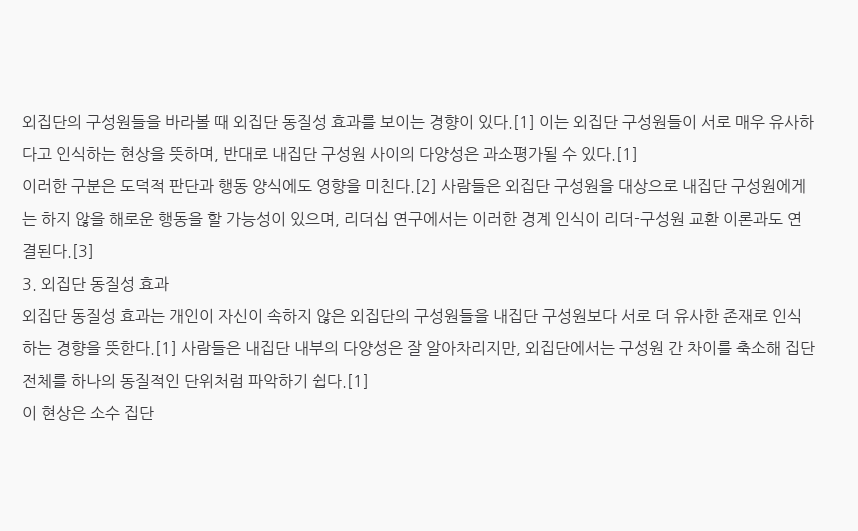외집단의 구성원들을 바라볼 때 외집단 동질성 효과를 보이는 경향이 있다.[1] 이는 외집단 구성원들이 서로 매우 유사하다고 인식하는 현상을 뜻하며, 반대로 내집단 구성원 사이의 다양성은 과소평가될 수 있다.[1]
이러한 구분은 도덕적 판단과 행동 양식에도 영향을 미친다.[2] 사람들은 외집단 구성원을 대상으로 내집단 구성원에게는 하지 않을 해로운 행동을 할 가능성이 있으며, 리더십 연구에서는 이러한 경계 인식이 리더-구성원 교환 이론과도 연결된다.[3]
3. 외집단 동질성 효과
외집단 동질성 효과는 개인이 자신이 속하지 않은 외집단의 구성원들을 내집단 구성원보다 서로 더 유사한 존재로 인식하는 경향을 뜻한다.[1] 사람들은 내집단 내부의 다양성은 잘 알아차리지만, 외집단에서는 구성원 간 차이를 축소해 집단 전체를 하나의 동질적인 단위처럼 파악하기 쉽다.[1]
이 현상은 소수 집단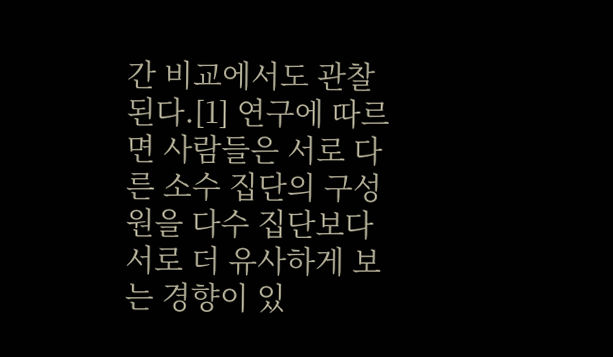간 비교에서도 관찰된다.[1] 연구에 따르면 사람들은 서로 다른 소수 집단의 구성원을 다수 집단보다 서로 더 유사하게 보는 경향이 있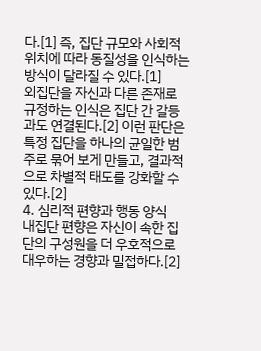다.[1] 즉, 집단 규모와 사회적 위치에 따라 동질성을 인식하는 방식이 달라질 수 있다.[1]
외집단을 자신과 다른 존재로 규정하는 인식은 집단 간 갈등과도 연결된다.[2] 이런 판단은 특정 집단을 하나의 균일한 범주로 묶어 보게 만들고, 결과적으로 차별적 태도를 강화할 수 있다.[2]
4. 심리적 편향과 행동 양식
내집단 편향은 자신이 속한 집단의 구성원을 더 우호적으로 대우하는 경향과 밀접하다.[2]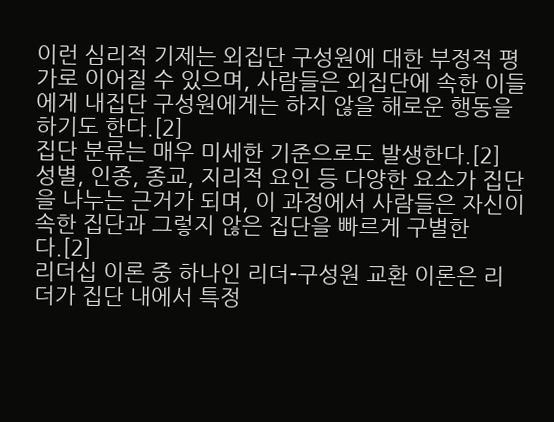이런 심리적 기제는 외집단 구성원에 대한 부정적 평가로 이어질 수 있으며, 사람들은 외집단에 속한 이들에게 내집단 구성원에게는 하지 않을 해로운 행동을 하기도 한다.[2]
집단 분류는 매우 미세한 기준으로도 발생한다.[2] 성별, 인종, 종교, 지리적 요인 등 다양한 요소가 집단을 나누는 근거가 되며, 이 과정에서 사람들은 자신이 속한 집단과 그렇지 않은 집단을 빠르게 구별한다.[2]
리더십 이론 중 하나인 리더-구성원 교환 이론은 리더가 집단 내에서 특정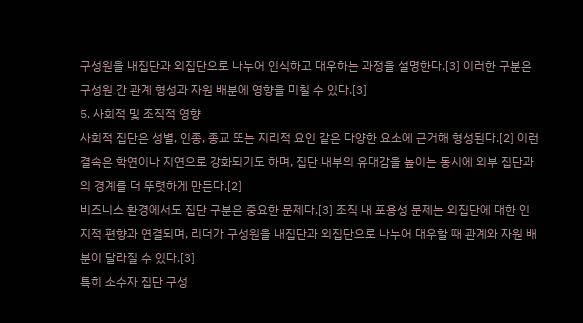구성원을 내집단과 외집단으로 나누어 인식하고 대우하는 과정을 설명한다.[3] 이러한 구분은 구성원 간 관계 형성과 자원 배분에 영향을 미칠 수 있다.[3]
5. 사회적 및 조직적 영향
사회적 집단은 성별, 인종, 종교 또는 지리적 요인 같은 다양한 요소에 근거해 형성된다.[2] 이런 결속은 학연이나 지연으로 강화되기도 하며, 집단 내부의 유대감을 높이는 동시에 외부 집단과의 경계를 더 뚜렷하게 만든다.[2]
비즈니스 환경에서도 집단 구분은 중요한 문제다.[3] 조직 내 포용성 문제는 외집단에 대한 인지적 편향과 연결되며, 리더가 구성원을 내집단과 외집단으로 나누어 대우할 때 관계와 자원 배분이 달라질 수 있다.[3]
특히 소수자 집단 구성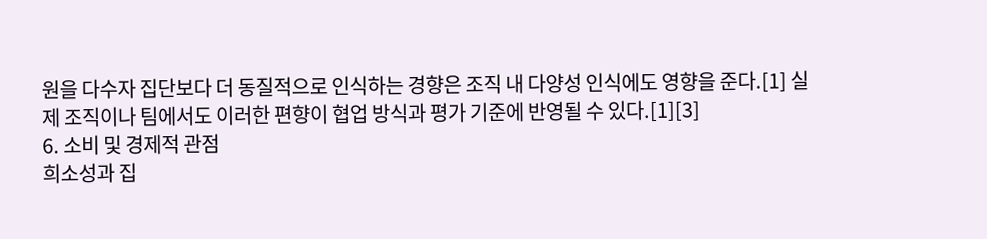원을 다수자 집단보다 더 동질적으로 인식하는 경향은 조직 내 다양성 인식에도 영향을 준다.[1] 실제 조직이나 팀에서도 이러한 편향이 협업 방식과 평가 기준에 반영될 수 있다.[1][3]
6. 소비 및 경제적 관점
희소성과 집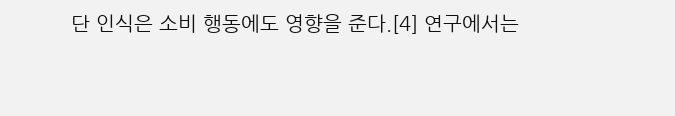단 인식은 소비 행동에도 영향을 준다.[4] 연구에서는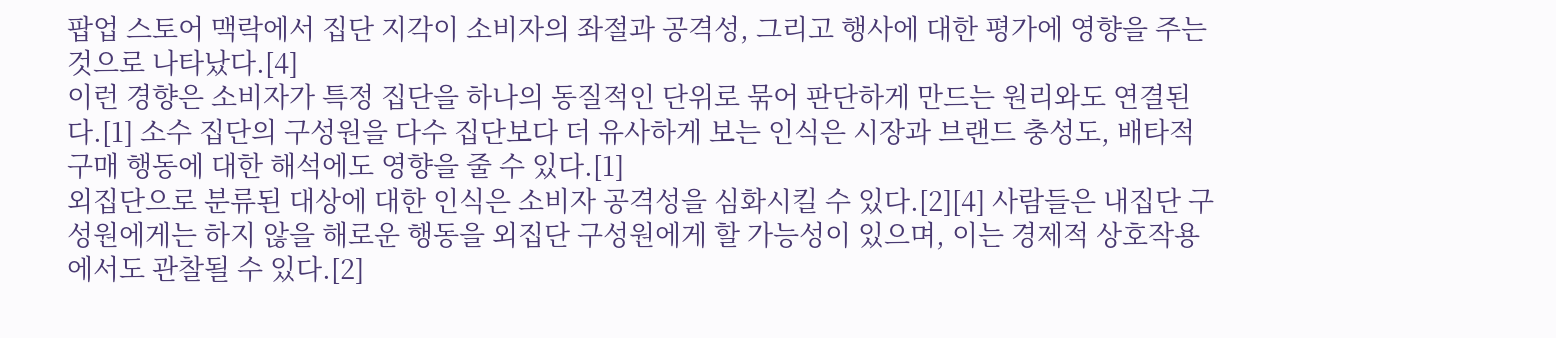팝업 스토어 맥락에서 집단 지각이 소비자의 좌절과 공격성, 그리고 행사에 대한 평가에 영향을 주는 것으로 나타났다.[4]
이런 경향은 소비자가 특정 집단을 하나의 동질적인 단위로 묶어 판단하게 만드는 원리와도 연결된다.[1] 소수 집단의 구성원을 다수 집단보다 더 유사하게 보는 인식은 시장과 브랜드 충성도, 배타적 구매 행동에 대한 해석에도 영향을 줄 수 있다.[1]
외집단으로 분류된 대상에 대한 인식은 소비자 공격성을 심화시킬 수 있다.[2][4] 사람들은 내집단 구성원에게는 하지 않을 해로운 행동을 외집단 구성원에게 할 가능성이 있으며, 이는 경제적 상호작용에서도 관찰될 수 있다.[2]